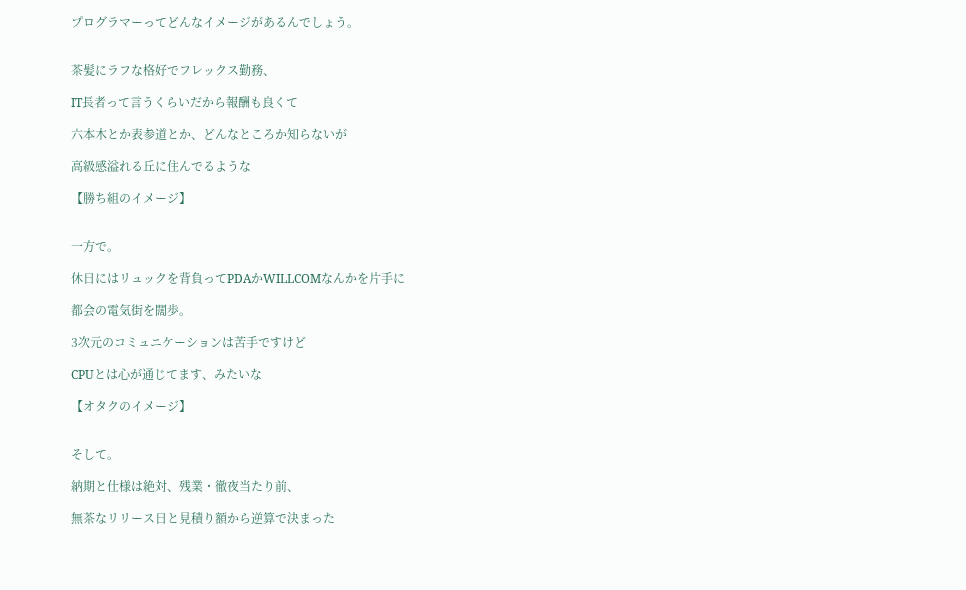プログラマーってどんなイメージがあるんでしょう。


茶髪にラフな格好でフレックス勤務、

IT長者って言うくらいだから報酬も良くて

六本木とか表参道とか、どんなところか知らないが

高級感溢れる丘に住んでるような

【勝ち組のイメージ】


一方で。

休日にはリュックを背負ってPDAかWILLCOMなんかを片手に

都会の電気街を闊歩。

3次元のコミュニケーションは苦手ですけど

CPUとは心が通じてます、みたいな

【オタクのイメージ】


そして。

納期と仕様は絶対、残業・徹夜当たり前、

無茶なリリース日と見積り額から逆算で決まった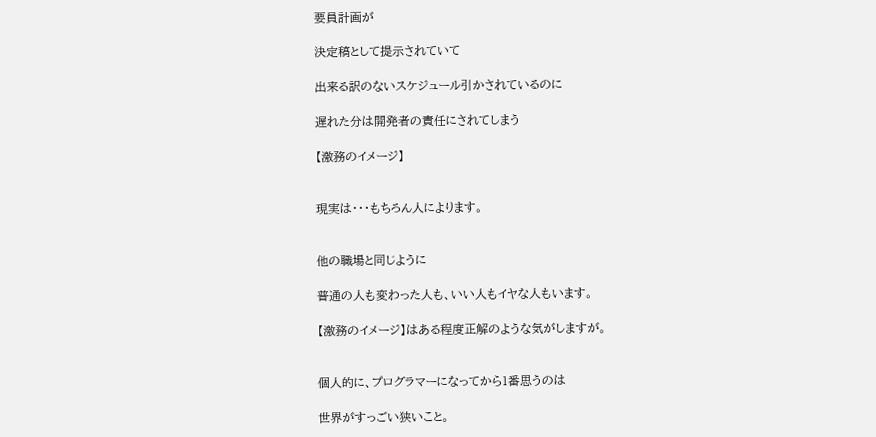要員計画が

決定稿として提示されていて

出来る訳のないスケジュール引かされているのに

遅れた分は開発者の責任にされてしまう

【激務のイメージ】


現実は・・・もちろん人によります。


他の職場と同じように

普通の人も変わった人も、いい人もイヤな人もいます。

【激務のイメージ】はある程度正解のような気がしますが。


個人的に、プログラマーになってから1番思うのは

世界がすっごい狭いこと。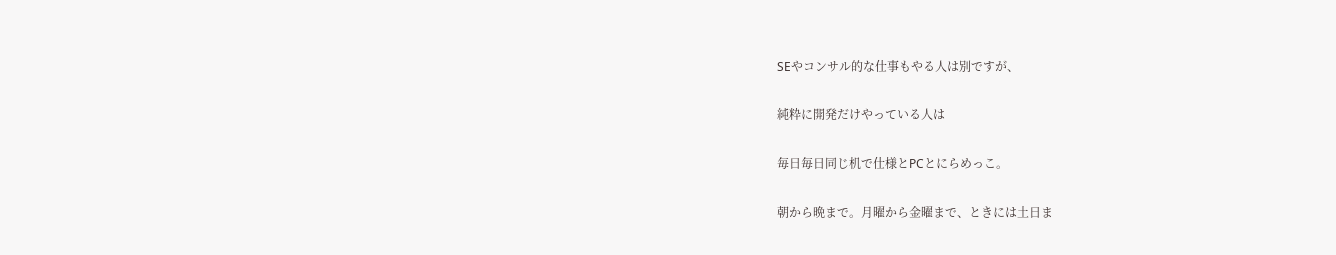SEやコンサル的な仕事もやる人は別ですが、

純粋に開発だけやっている人は

毎日毎日同じ机で仕様とPCとにらめっこ。

朝から晩まで。月曜から金曜まで、ときには土日ま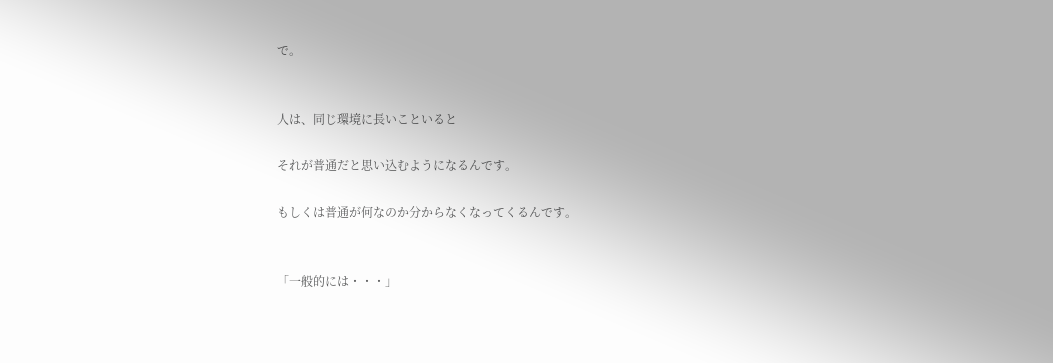で。


人は、同じ環境に長いこといると

それが普通だと思い込むようになるんです。

もしくは普通が何なのか分からなくなってくるんです。


「一般的には・・・」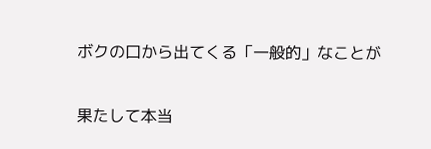ボクの口から出てくる「一般的」なことが

果たして本当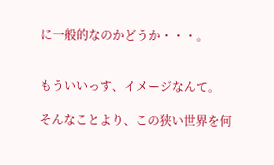に一般的なのかどうか・・・。


もういいっす、イメージなんて。

そんなことより、この狭い世界を何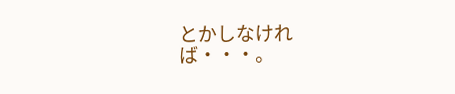とかしなければ・・・。